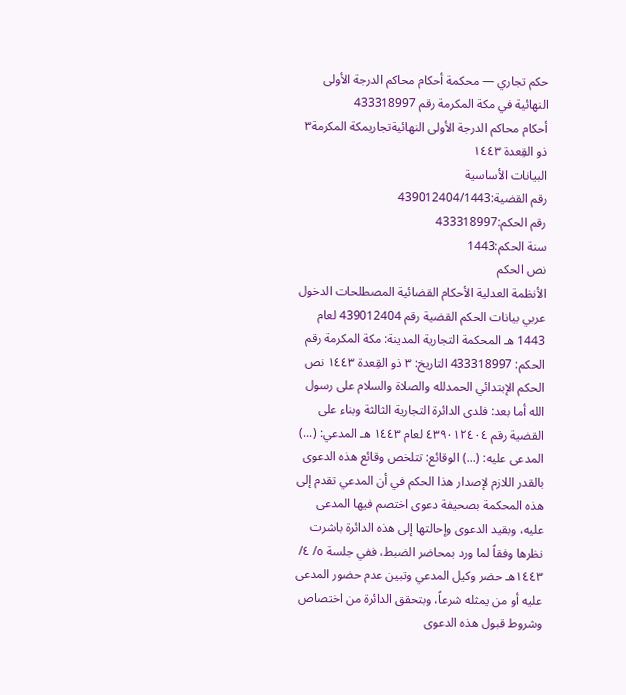حكم تجاري — محكمة أحكام محاكم الدرجة الأولى النهائية في مكة المكرمة رقم 433318997
أحكام محاكم الدرجة الأولى النهائيةتجاريمكة المكرمة٣ ذو القِعدة ١٤٤٣
البيانات الأساسية
رقم القضية:439012404/1443
رقم الحكم:433318997
سنة الحكم:1443
نص الحكم
الأنظمة العدلية الأحكام القضائية المصطلحات الدخول عربي بيانات الحكم القضية رقم 439012404 لعام 1443 هـ المحكمة التجارية المدينة: مكة المكرمة رقم الحكم: 433318997 التاريخ: ٣ ذو القِعدة ١٤٤٣ نص الحكم الإبتدائي الحمدلله والصلاة والسلام على رسول الله أما بعد: فلدى الدائرة التجارية الثالثة وبناء على القضية رقم ٤٣٩٠١٢٤٠٤ لعام ١٤٤٣ هـ المدعي: (...) المدعى عليه: (...) الوقائع: تتلخص وقائع هذه الدعوى بالقدر اللازم لإصدار هذا الحكم في أن المدعي تقدم إلى هذه المحكمة بصحيفة دعوى اختصم فيها المدعى عليه، وبقيد الدعوى وإحالتها إلى هذه الدائرة باشرت نظرها وفقاً لما ورد بمحاضر الضبط، ففي جلسة ٥/ ٤/ ١٤٤٣هـ حضر وكيل المدعي وتبين عدم حضور المدعى عليه أو من يمثله شرعاً، وبتحقق الدائرة من اختصاص وشروط قبول هذه الدعوى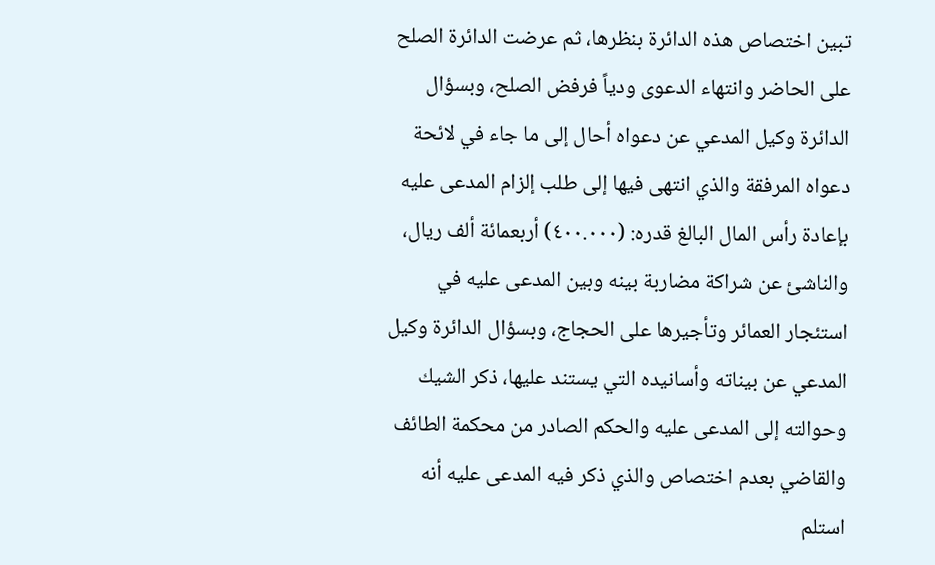تبين اختصاص هذه الدائرة بنظرها، ثم عرضت الدائرة الصلح على الحاضر وانتهاء الدعوى ودياً فرفض الصلح، وبسؤال الدائرة وكيل المدعي عن دعواه أحال إلى ما جاء في لائحة دعواه المرفقة والذي انتهى فيها إلى طلب إلزام المدعى عليه بإعادة رأس المال البالغ قدره: (٤٠٠.٠٠٠) أربعمائة ألف ريال، والناشئ عن شراكة مضاربة بينه وبين المدعى عليه في استئجار العمائر وتأجيرها على الحجاج، وبسؤال الدائرة وكيل المدعي عن بيناته وأسانيده التي يستند عليها، ذكر الشيك وحوالته إلى المدعى عليه والحكم الصادر من محكمة الطائف والقاضي بعدم اختصاص والذي ذكر فيه المدعى عليه أنه استلم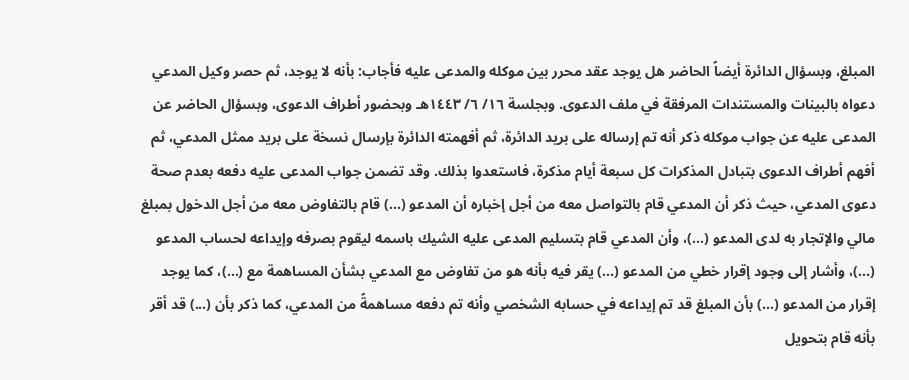المبلغ، وبسؤال الدائرة أيضاً الحاضر هل يوجد عقد محرر بين موكله والمدعى عليه فأجاب: بأنه لا يوجد، ثم حصر وكيل المدعي دعواه بالبينات والمستندات المرفقة في ملف الدعوى. وبجلسة ١٦/ ٦/ ١٤٤٣هـ وبحضور أطراف الدعوى، وبسؤال الحاضر عن المدعى عليه عن جواب موكله ذكر أنه تم إرساله على بريد الدائرة، ثم أفهمته الدائرة بإرسال نسخة على بريد ممثل المدعي، ثم أفهم أطراف الدعوى بتبادل المذكرات كل سبعة أيام مذكرة، فاستعدوا بذلك. وقد تضمن جواب المدعى عليه دفعه بعدم صحة دعوى المدعي، حيث ذكر أن المدعي قام بالتواصل معه من أجل إخباره أن المدعو (...) قام بالتفاوض معه من أجل الدخول بمبلغ مالي والإتجار به لدى المدعو (...)، وأن المدعي قام بتسليم المدعى عليه الشيك باسمه ليقوم بصرفه وإيداعه لحساب المدعو (...)، وأشار إلى وجود إقرار خطي من المدعو (...) يقر فيه بأنه هو من تفاوض مع المدعي بشأن المساهمة مع (...)، كما يوجد إقرار من المدعو (...) بأن المبلغ قد تم إيداعه في حسابه الشخصي وأنه تم دفعه مساهمةً من المدعي، كما ذكر بأن (...) قد أقر بأنه قام بتحويل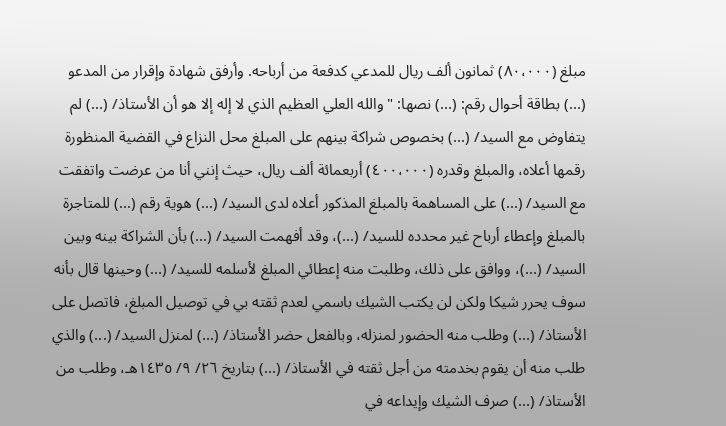مبلغ (٨٠،٠٠٠) ثمانون ألف ريال للمدعي كدفعة من أرباحه. وأرفق شهادة وإقرار من المدعو (...) بطاقة أحوال رقم: (...) نصها: " والله العلي العظيم الذي لا إله إلا هو أن الأستاذ/ (...) لم يتفاوض مع السيد/ (...) بخصوص شراكة بينهم على المبلغ محل النزاع في القضية المنظورة رقمها أعلاه، والمبلغ وقدره (٤٠٠،٠٠٠) أربعمائة ألف ريال، حيث إنني أنا من عرضت واتفقت مع السيد/ (...) على المساهمة بالمبلغ المذكور أعلاه لدى السيد/ (...) هوية رقم (...) للمتاجرة بالمبلغ وإعطاء أرباح غير محدده للسيد/ (...)، وقد أفهمت السيد/ (...) بأن الشراكة بينه وبين السيد/ (...)، ووافق على ذلك، وطلبت منه إعطائي المبلغ لأسلمه للسيد/ (...) وحينها قال بأنه سوف يحرر شيكا ولكن لن يكتب الشيك باسمي لعدم ثقته بي في توصيل المبلغ، فاتصل على الأستاذ/ (...) وطلب منه الحضور لمنزله، وبالفعل حضر الأستاذ/ (...) لمنزل السيد/ (...) والذي طلب منه أن يقوم بخدمته من أجل ثقته في الأستاذ/ (...) بتاريخ ٢٦/ ٩/ ١٤٣٥هـ، وطلب من الأستاذ/ (...) صرف الشيك وإيداعه في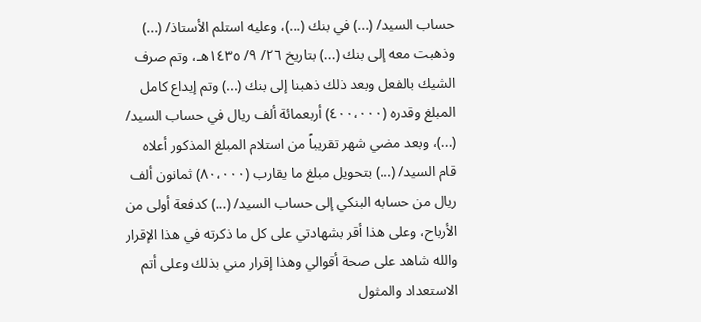حساب السيد/ (...) في بنك (...)، وعليه استلم الأستاذ/ (...) وذهبت معه إلى بنك (...) بتاريخ ٢٦/ ٩/ ١٤٣٥هـ، وتم صرف الشيك بالفعل وبعد ذلك ذهبنا إلى بنك (...) وتم إيداع كامل المبلغ وقدره (٤٠٠،٠٠٠) أربعمائة ألف ريال في حساب السيد/ (...)، وبعد مضي شهر تقريباً من استلام المبلغ المذكور أعلاه قام السيد/ (...) بتحويل مبلغ ما يقارب (٨٠،٠٠٠) ثمانون ألف ريال من حسابه البنكي إلى حساب السيد/ (...) كدفعة أولى من الأرباح، وعلى هذا أقر بشهادتي على كل ما ذكرته في هذا الإقرار والله شاهد على صحة أقوالي وهذا إقرار مني بذلك وعلى أتم الاستعداد والمثول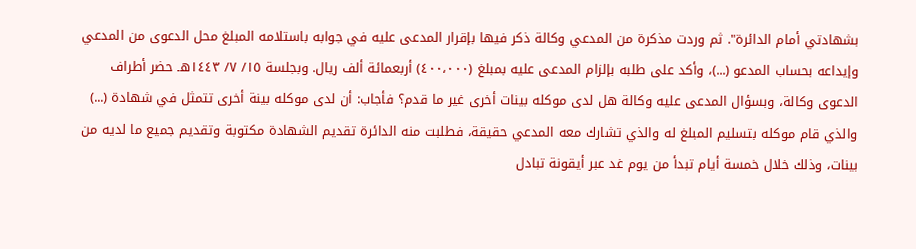بشهادتي أمام الدائرة". ثم وردت مذكرة من المدعي وكالة ذكر فيها بإقرار المدعى عليه في جوابه باستلامه المبلغ محل الدعوى من المدعي وإيداعه بحساب المدعو (...)، وأكد على طلبه بإلزام المدعى عليه بمبلغ (٤٠٠،٠٠٠) أربعمائة ألف ريال. وبجلسة ١٥/ ٧/ ١٤٤٣هـ حضر أطراف الدعوى وكالة، وبسؤال المدعى عليه وكالة هل لدى موكله بينات أخرى غير ما قدم؟ فأجاب: أن لدى موكله بينة أخرى تتمثل في شهادة (...) والذي قام موكله بتسليم المبلغ له والذي تشارك معه المدعي حقيقة، فطلبت منه الدائرة تقديم الشهادة مكتوبة وتقديم جميع ما لديه من بينات، وذلك خلال خمسة أيام تبدأ من يوم غد عبر أيقونة تبادل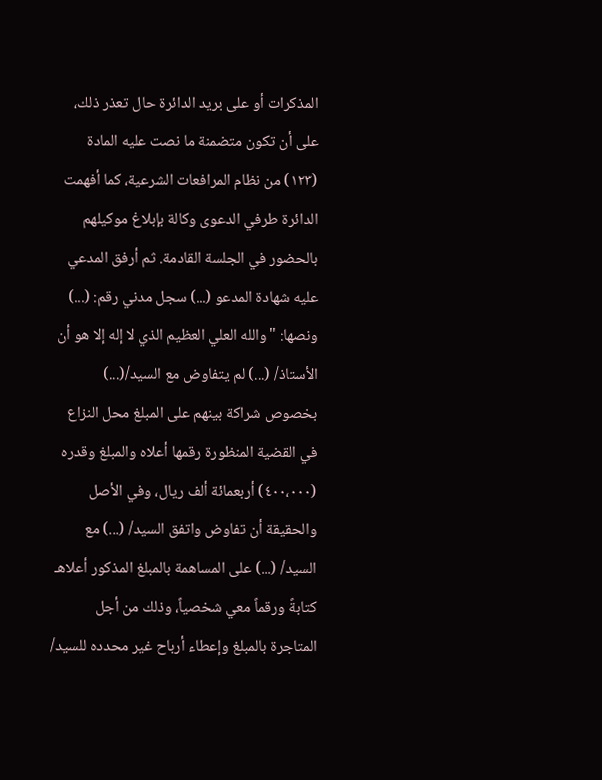المذكرات أو على بريد الدائرة حال تعذر ذلك، على أن تكون متضمنة ما نصت عليه المادة (١٢٣) من نظام المرافعات الشرعية، كما أفهمت الدائرة طرفي الدعوى وكالة بإبلاغ موكيلهم بالحضور في الجلسة القادمة. ثم أرفق المدعي عليه شهادة المدعو (...) سجل مدني رقم: (...) ونصها: "والله العلي العظيم الذي لا إله إلا هو أن الأستاذ/ (...) لم يتفاوض مع السيد/(...) بخصوص شراكة بينهم على المبلغ محل النزاع في القضية المنظورة رقمها أعلاه والمبلغ وقدره (٤٠٠،٠٠٠) أربعمائة ألف ريال، وفي الأصل والحقيقة أن تفاوض واتفق السيد/ (...) مع السيد/ (...) على المساهمة بالمبلغ المذكور أعلاهـ كتابةً ورقماً معي شخصياً، وذلك من أجل المتاجرة بالمبلغ وإعطاء أرباح غير محدده للسيد/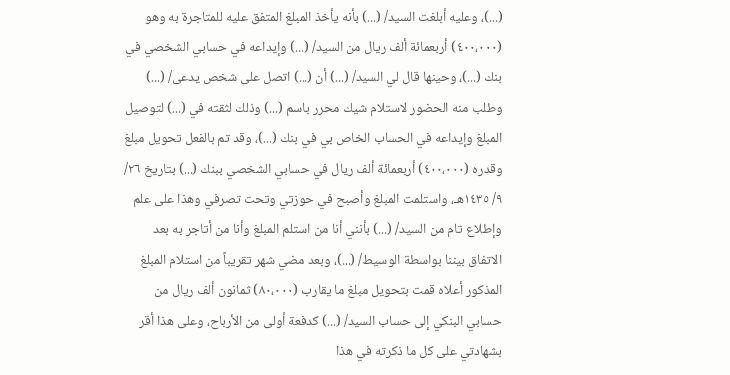(...)، وعليه أبلغت السيد/ (...) بأنه يأخذ المبلغ المتفق عليه للمتاجرة به وهو (٤٠٠،٠٠٠) أربعمائة ألف ريال من السيد/ (...) وإيداعه في حسابي الشخصي في بنك (...)، وحينها قال لي السيد/ (...) أن (...) اتصل على شخص يدعى/ (...) وطلب منه الحضور لاستلام شيك محرر باسم (...) وذلك لثقته في (...) لتوصيل المبلغ وإيداعه في الحساب الخاص بي في بنك (...)، وقد تم بالفعل تحويل مبلغ وقدره (٤٠٠،٠٠٠) أربعمائة ألف ريال في حسابي الشخصي ببنك (...) بتاريخ ٢٦/ ٩/ ١٤٣٥هـ، واستلمت المبلغ وأصبح في حوزتي وتحت تصرفي وهذا على علم وإطلاع تام من السيد/ (...) بأنني أنا من استلم المبلغ وأنا من أتاجر به بعد الاتفاق بيننا بواسطة الوسيط/ (...)، وبعد مضي شهر تقريباً من استلام المبلغ المذكور أعلاه قمت بتحويل مبلغ ما يقارب (٨٠،٠٠٠) ثمانون ألف ريال من حسابي البنكي إلى حساب السيد/ (...) كدفعة أولى من الأرباح، وعلى هذا أقر بشهادتي على كل ما ذكرته في هذا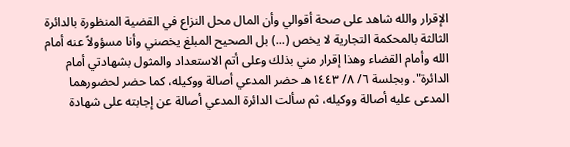الإقرار والله شاهد على صحة أقوالي وأن المال محل النزاع في القضية المنظورة بالدائرة الثالثة بالمحكمة التجارية لا يخص (...) بل الصحيح المبلغ يخصني وأنا مسؤولاً عنه أمام الله وأمام القضاء وهذا إقرار مني بذلك وعلى أتم الاستعداد والمثول بشهادتي أمام الدائرة". وبجلسة ٦/ ٨/ ١٤٤٣هـ حضر المدعي أصالة ووكيله، كما حضر لحضورهما المدعى عليه أصالة ووكيله، ثم سألت الدائرة المدعي أصالة عن إجابته على شهادة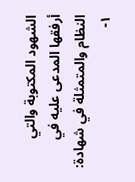الشهود المكتوبة والتي أرفقها المدعى عليه في النظام والمتمثلة في شهادة: ١-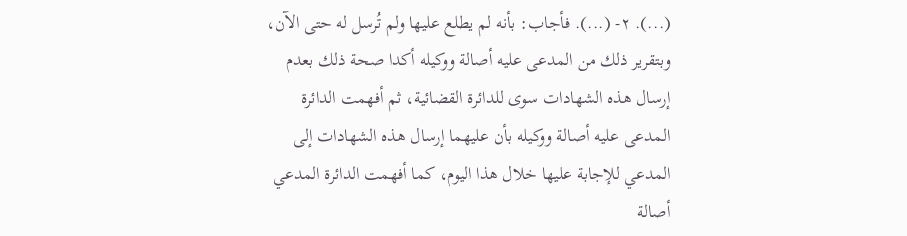(...). ٢- (...). فأجاب: بأنه لم يطلع عليها ولم تُرسل له حتى الآن، وبتقرير ذلك من المدعى عليه أصالة ووكيله أكدا صحة ذلك بعدم إرسال هذه الشهادات سوى للدائرة القضائية، ثم أفهمت الدائرة المدعى عليه أصالة ووكيله بأن عليهما إرسال هذه الشهادات إلى المدعي للإجابة عليها خلال هذا اليوم، كما أفهمت الدائرة المدعي أصالة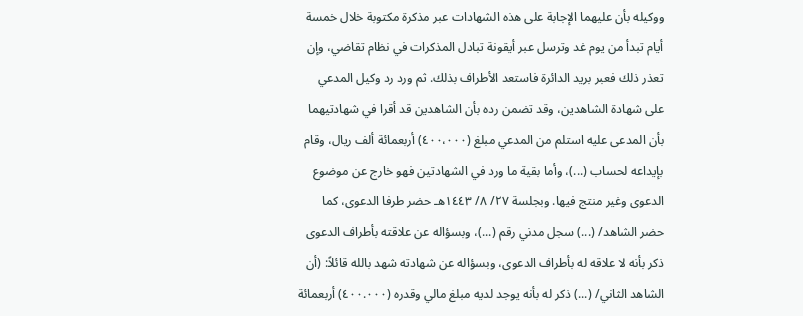ووكيله بأن عليهما الإجابة على هذه الشهادات عبر مذكرة مكتوبة خلال خمسة أيام تبدأ من يوم غد وترسل عبر أيقونة تبادل المذكرات في نظام تقاضي، وإن تعذر ذلك فعبر بريد الدائرة فاستعد الأطراف بذلك. ثم ورد رد وكيل المدعي على شهادة الشاهدين، وقد تضمن رده بأن الشاهدين قد أقرا في شهادتيهما بأن المدعى عليه استلم من المدعي مبلغ (٤٠٠،٠٠٠) أربعمائة ألف ريال، وقام بإيداعه لحساب (...)، وأما بقية ما ورد في الشهادتين فهو خارج عن موضوع الدعوى وغير منتج فيها. وبجلسة ٢٧/ ٨/ ١٤٤٣هـ حضر طرفا الدعوى، كما حضر الشاهد/ (...) سجل مدني رقم (...)، وبسؤاله عن علاقته بأطراف الدعوى ذكر بأنه لا علاقه له بأطراف الدعوى، وبسؤاله عن شهادته شهد بالله قائلاً: (أن الشاهد الثاني/ (...) ذكر له بأنه يوجد لديه مبلغ مالي وقدره (٤٠٠.٠٠٠) أربعمائة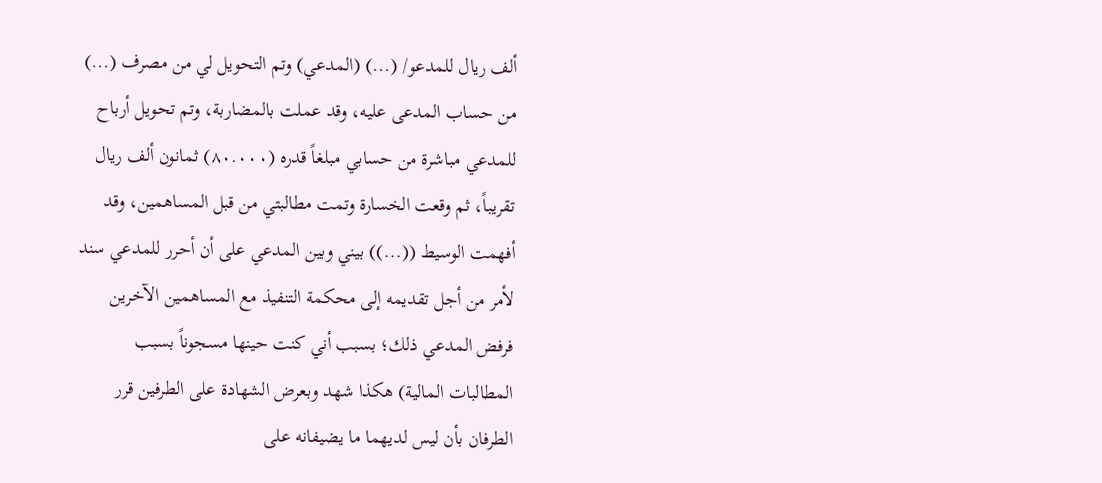ألف ريال للمدعو/ (...) (المدعي) وتم التحويل لي من مصرف (...) من حساب المدعى عليه، وقد عملت بالمضاربة، وتم تحويل أرباح للمدعي مباشرة من حسابي مبلغاً قدره (٨٠.٠٠٠) ثمانون ألف ريال تقريباً، ثم وقعت الخسارة وتمت مطالبتي من قبل المساهمين، وقد أفهمت الوسيط ((...)) بيني وبين المدعي على أن أحرر للمدعي سند لأمر من أجل تقديمه إلى محكمة التنفيذ مع المساهمين الآخرين فرفض المدعي ذلك؛ بسبب أني كنت حينها مسجوناً بسبب المطالبات المالية) هكذا شهد وبعرض الشهادة على الطرفين قرر الطرفان بأن ليس لديهما ما يضيفانه على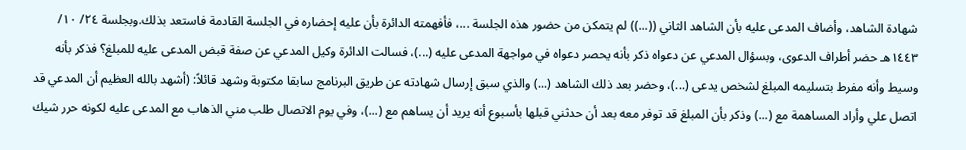شهادة الشاهد، وأضاف المدعى عليه بأن الشاهد الثاني ((...)) لم يتمكن من حضور هذه الجلسة ...، فأفهمته الدائرة بأن عليه إحضاره في الجلسة القادمة فاستعد بذلك.وبجلسة ٢٤/ ١٠/ ١٤٤٣هـ حضر أطراف الدعوى، وبسؤال المدعي عن دعواه ذكر بأنه يحصر دعواه في مواجهة المدعى عليه (...)، فسالت الدائرة وكيل المدعي عن صفة قبض المدعى عليه للمبلغ؟ فذكر بأنه وسيط وأنه مفرط بتسليمه المبلغ لشخص يدعى (...)، وحضر بعد ذلك الشاهد (...) والذي سبق إرسال شهادته عن طريق البرنامج سابقا مكتوبة وشهد قائلاً: (أشهد بالله العظيم أن المدعي قد اتصل علي وأراد المساهمة مع (...) وذكر بأن المبلغ قد توفر معه بعد أن حدثني قبلها بأسبوع أنه يريد أن يساهم مع (...)، وفي يوم الاتصال طلب مني الذهاب مع المدعى عليه لكونه حرر شيك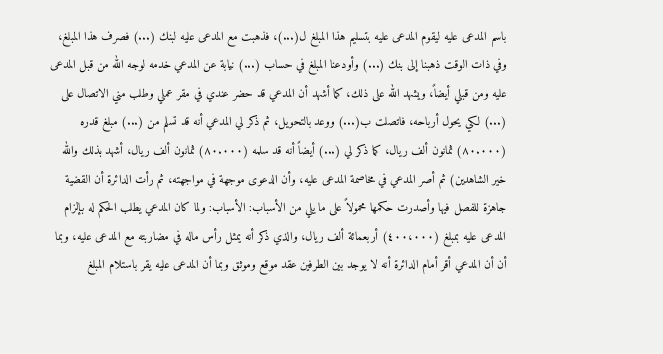باسم المدعى عليه ليقوم المدعى عليه بتسليم هذا المبلغ ل(...)، فذهبت مع المدعى عليه لبنك (...) فصرف هذا المبلغ، وفي ذات الوقت ذهبنا إلى بنك (...) وأودعنا المبلغ في حساب (...) نيابة عن المدعي خدمه لوجه الله من قبل المدعى عليه ومن قبلي أيضاً، ويشهد الله على ذلك، كما أشهد أن المدعي قد حضر عندي في مقر عملي وطلب مني الاتصال على (...) لكي يحول أرباحه، فاتصلت ب(...) ووعد بالتحويل، ثم ذكر لي المدعي أنه قد تسلم من (...) مبلغ قدره (٨٠.٠٠٠) ثمانون ألف ريال، كما ذكر لي (...) أيضاً أنه قد سلمه (٨٠.٠٠٠) ثمانون ألف ريال، أشهد بذلك والله خير الشاهدين) ثم أصر المدعي في مخاصمة المدعى عليه، وأن الدعوى موجهة في مواجهته، ثم رأت الدائرة أن القضية جاهزة للفصل فيها وأصدرت حكمها محمولاً على ما يلي من الأسباب: الأسباب: ولما كان المدعي يطلب الحكم له بإلزام المدعى عليه بمبلغ (٤٠٠،٠٠٠) أربعمائة ألف ريال، والذي ذكر أنه يمثل رأس ماله في مضاربته مع المدعى عليه، وبما أن أن المدعي أقر أمام الدائرة أنه لا يوجد بين الطرفين عقد موقع وموثق وبما أن المدعى عليه يقر باستلام المبلغ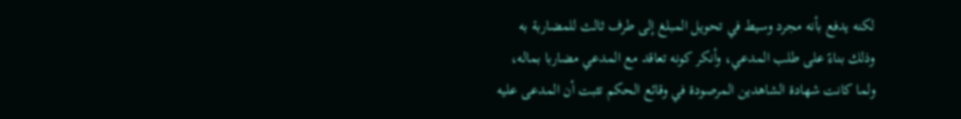لكنه يدفع بأنه مجرد وسيط في تحويل المبلغ إلى طرف ثالث للمضاربة به وذلك بناءً على طلب المدعي، وأنكر كونه تعاقد مع المدعي مضاربا بماله، ولما كانت شهادة الشاهدين المرصودة في وقائع الحكم تثبت أن المدعى عليه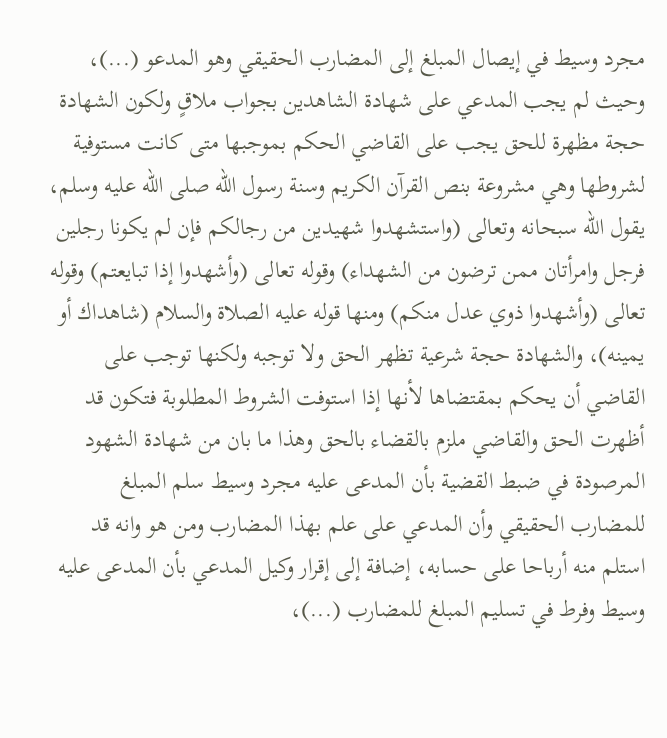مجرد وسيط في إيصال المبلغ إلى المضارب الحقيقي وهو المدعو (...)، وحيث لم يجب المدعي على شهادة الشاهدين بجواب ملاقٍ ولكون الشهادة حجة مظهرة للحق يجب على القاضي الحكم بموجبها متى كانت مستوفية لشروطها وهي مشروعة بنص القرآن الكريم وسنة رسول الله صلى الله عليه وسلم، يقول الله سبحانه وتعالى (واستشهدوا شهيدين من رجالكم فإن لم يكونا رجلين فرجل وامرأتان ممن ترضون من الشهداء) وقوله تعالى (وأشهدوا إذا تبايعتم) وقوله تعالى (وأشهدوا ذوي عدل منكم) ومنها قوله عليه الصلاة والسلام (شاهداك أو يمينه)، والشهادة حجة شرعية تظهر الحق ولا توجبه ولكنها توجب على القاضي أن يحكم بمقتضاها لأنها إذا استوفت الشروط المطلوبة فتكون قد أظهرت الحق والقاضي ملزم بالقضاء بالحق وهذا ما بان من شهادة الشهود المرصودة في ضبط القضية بأن المدعى عليه مجرد وسيط سلم المبلغ للمضارب الحقيقي وأن المدعي على علم بهذا المضارب ومن هو وانه قد استلم منه أرباحا على حسابه، إضافة إلى إقرار وكيل المدعي بأن المدعى عليه وسيط وفرط في تسليم المبلغ للمضارب (...)،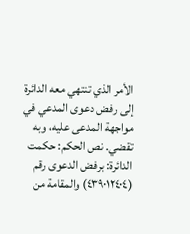الأمر الذي تنتهي معه الدائرة إلى رفض دعوى المدعي في مواجهة المدعى عليه، وبه تقضي. نص الحكم: حكمت الدائرة: برفض الدعوى رقم (٤٣٩٠١٢٤٠٤) والمقامة من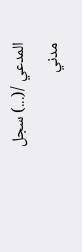المدعي /(...) سجل مدني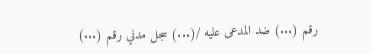رقم (...) ضد المدعى عليه /(...) سجل مدني رقم (...)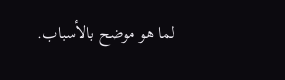لما هو موضح بالأسباب.